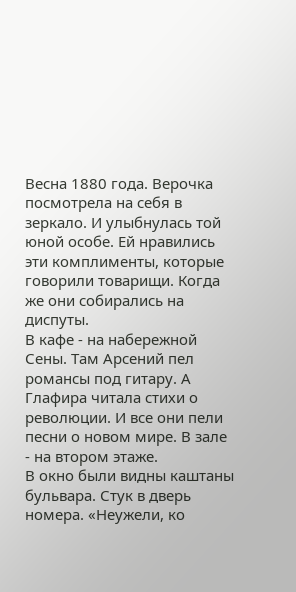Весна 1880 года. Верочка посмотрела на себя в зеркало. И улыбнулась той юной особе. Ей нравились эти комплименты, которые говорили товарищи. Когда же они собирались на диспуты.
В кафе - на набережной Сены. Там Арсений пел романсы под гитару. А Глафира читала стихи о революции. И все они пели песни о новом мире. В зале - на втором этаже.
В окно были видны каштаны бульвара. Стук в дверь номера. «Неужели, ко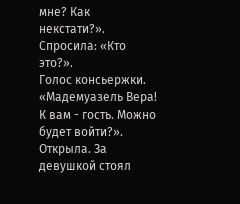мне? Как некстати?». Спросила: «Кто это?».
Голос консьержки. «Мадемуазель Вера! К вам - гость. Можно будет войти?». Открыла. За девушкой стоял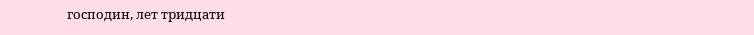господин, лет тридцати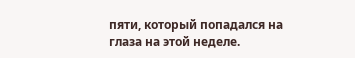пяти, который попадался на глаза на этой неделе.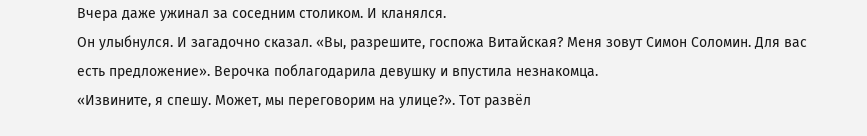Вчера даже ужинал за соседним столиком. И кланялся.
Он улыбнулся. И загадочно сказал. «Вы, разрешите, госпожа Витайская? Меня зовут Симон Соломин. Для вас есть предложение». Верочка поблагодарила девушку и впустила незнакомца.
«Извините, я спешу. Может, мы переговорим на улице?». Тот развёл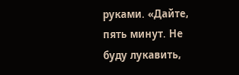руками. «Дайте, пять минут. Не буду лукавить,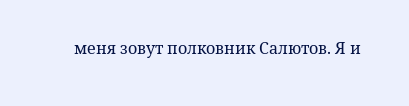меня зовут полковник Салютов. Я и